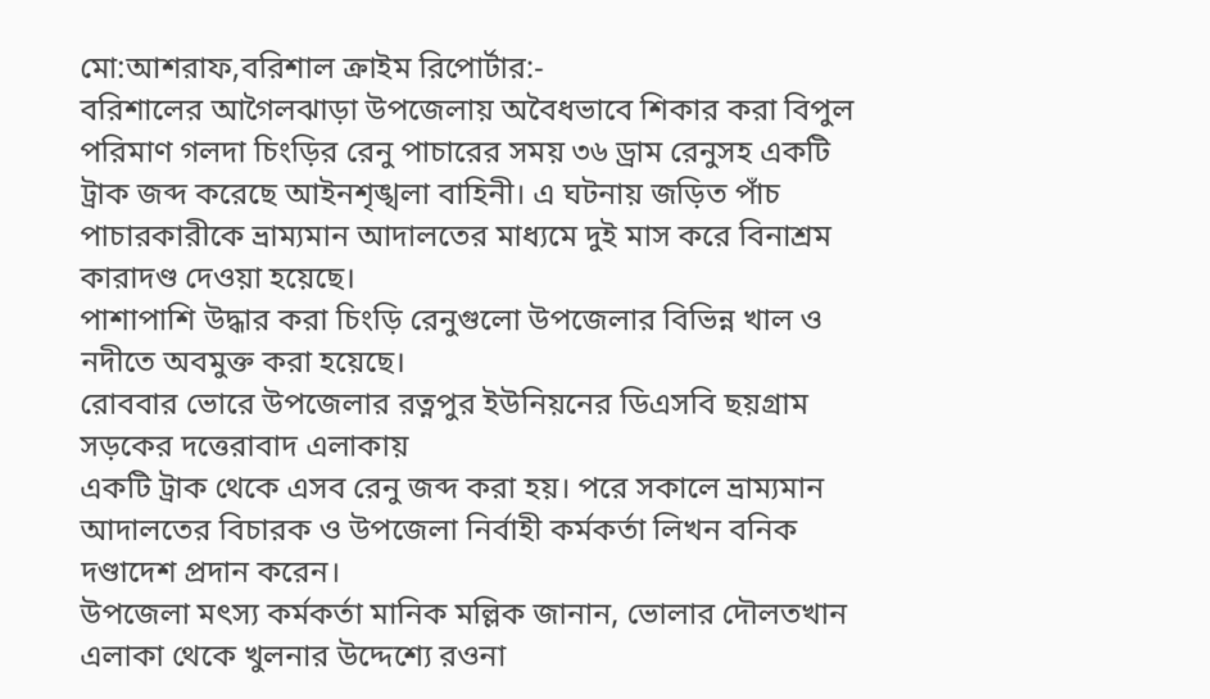মো:আশরাফ,বরিশাল ক্রাইম রিপোর্টার:-
বরিশালের আগৈলঝাড়া উপজেলায় অবৈধভাবে শিকার করা বিপুল পরিমাণ গলদা চিংড়ির রেনু পাচারের সময় ৩৬ ড্রাম রেনুসহ একটি ট্রাক জব্দ করেছে আইনশৃঙ্খলা বাহিনী। এ ঘটনায় জড়িত পাঁচ পাচারকারীকে ভ্রাম্যমান আদালতের মাধ্যমে দুই মাস করে বিনাশ্রম কারাদণ্ড দেওয়া হয়েছে।
পাশাপাশি উদ্ধার করা চিংড়ি রেনুগুলো উপজেলার বিভিন্ন খাল ও নদীতে অবমুক্ত করা হয়েছে।
রোববার ভোরে উপজেলার রত্নপুর ইউনিয়নের ডিএসবি ছয়গ্রাম সড়কের দত্তেরাবাদ এলাকায়
একটি ট্রাক থেকে এসব রেনু জব্দ করা হয়। পরে সকালে ভ্রাম্যমান আদালতের বিচারক ও উপজেলা নির্বাহী কর্মকর্তা লিখন বনিক দণ্ডাদেশ প্রদান করেন।
উপজেলা মৎস্য কর্মকর্তা মানিক মল্লিক জানান, ভোলার দৌলতখান এলাকা থেকে খুলনার উদ্দেশ্যে রওনা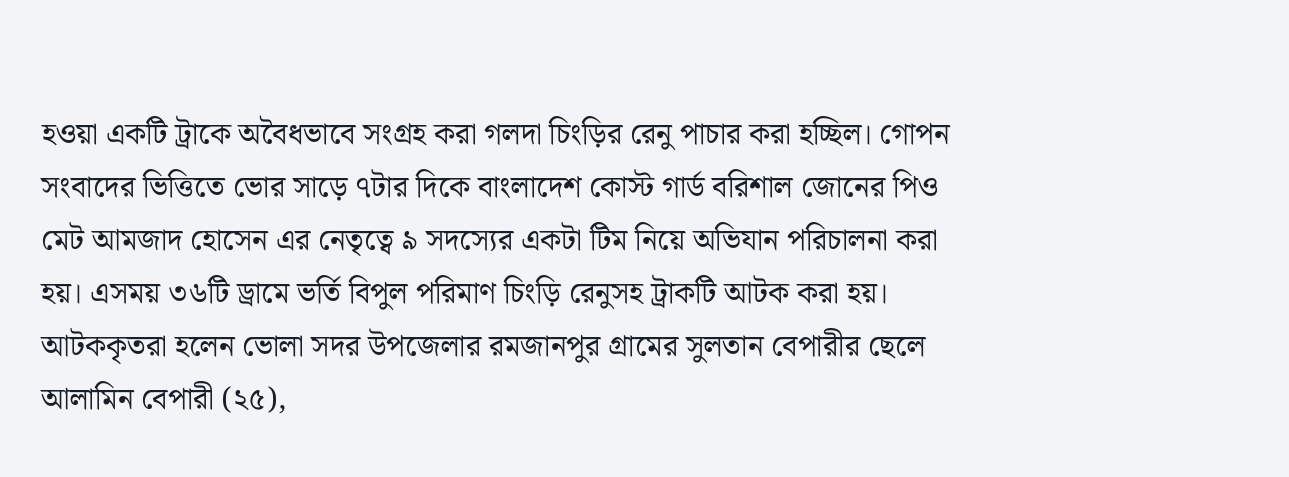হওয়া একটি ট্রাকে অবৈধভাবে সংগ্রহ করা গলদা চিংড়ির রেনু পাচার করা হচ্ছিল। গোপন সংবাদের ভিত্তিতে ভোর সাড়ে ৭টার দিকে বাংলাদেশ কোস্ট গার্ড বরিশাল জোনের পিও মেট আমজাদ হোসেন এর নেতৃত্বে ৯ সদস্যের একটা টিম নিয়ে অভিযান পরিচালনা করা হয়। এসময় ৩৬টি ড্রামে ভর্তি বিপুল পরিমাণ চিংড়ি রেনুসহ ট্রাকটি আটক করা হয়।
আটককৃতরা হলেন ভোলা সদর উপজেলার রমজানপুর গ্রামের সুলতান বেপারীর ছেলে আলামিন বেপারী (২৫),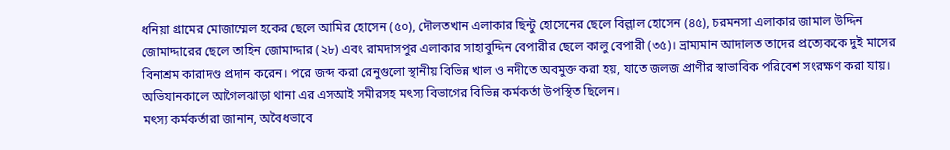ধনিয়া গ্রামের মোজাম্মেল হকের ছেলে আমির হোসেন (৫০), দৌলতখান এলাকার ছিন্টু হোসেনের ছেলে বিল্লাল হোসেন (৪৫), চরমনসা এলাকার জামাল উদ্দিন জোমাদ্দারের ছেলে তাহিন জোমাদ্দার (২৮) এবং রামদাসপুর এলাকার সাহাবুদ্দিন বেপারীর ছেলে কালু বেপারী (৩৫)। ভ্রাম্যমান আদালত তাদের প্রত্যেককে দুই মাসের বিনাশ্রম কারাদণ্ড প্রদান করেন। পরে জব্দ করা রেনুগুলো স্থানীয় বিভিন্ন খাল ও নদীতে অবমুক্ত করা হয়, যাতে জলজ প্রাণীর স্বাভাবিক পরিবেশ সংরক্ষণ করা যায়। অভিযানকালে আগৈলঝাড়া থানা এর এসআই সমীরসহ মৎস্য বিভাগের বিভিন্ন কর্মকর্তা উপস্থিত ছিলেন।
মৎস্য কর্মকর্তারা জানান, অবৈধভাবে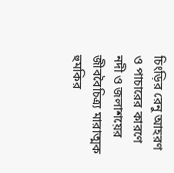চিংড়ির রেনু আহরণ ও পাচারের কারণে নদী ও জলাশয়ের জীববৈচিত্র্য মারাত্মক হুমকির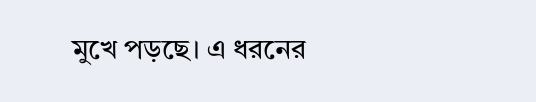মুখে পড়ছে। এ ধরনের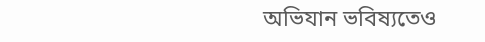অভিযান ভবিষ্যতেও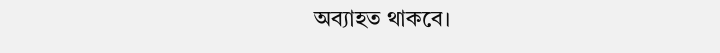অব্যাহত থাকবে।